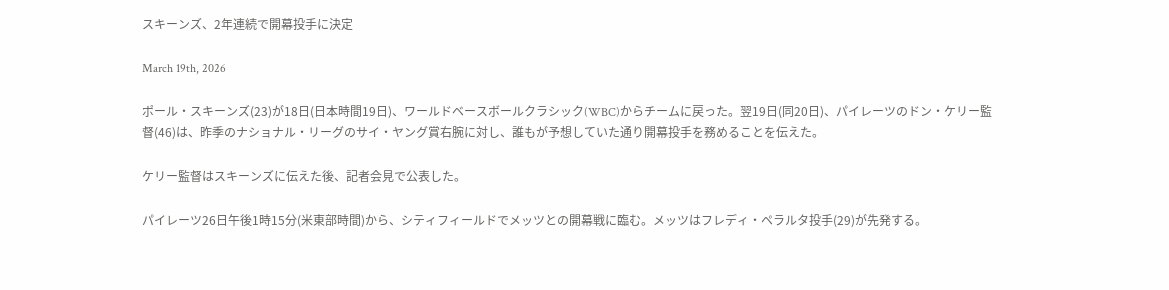スキーンズ、2年連続で開幕投手に決定

March 19th, 2026

ポール・スキーンズ(23)が18日(日本時間19日)、ワールドベースボールクラシック(WBC)からチームに戻った。翌19日(同20日)、パイレーツのドン・ケリー監督(46)は、昨季のナショナル・リーグのサイ・ヤング賞右腕に対し、誰もが予想していた通り開幕投手を務めることを伝えた。

ケリー監督はスキーンズに伝えた後、記者会見で公表した。

パイレーツ26日午後1時15分(米東部時間)から、シティフィールドでメッツとの開幕戦に臨む。メッツはフレディ・ペラルタ投手(29)が先発する。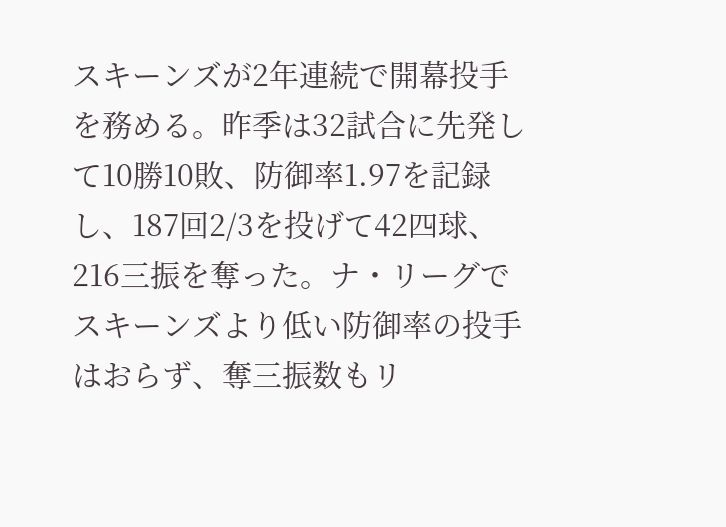スキーンズが2年連続で開幕投手を務める。昨季は32試合に先発して10勝10敗、防御率1.97を記録し、187回2/3を投げて42四球、216三振を奪った。ナ・リーグでスキーンズより低い防御率の投手はおらず、奪三振数もリ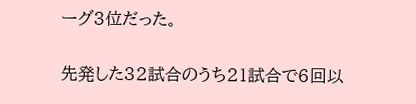ーグ3位だった。

先発した32試合のうち21試合で6回以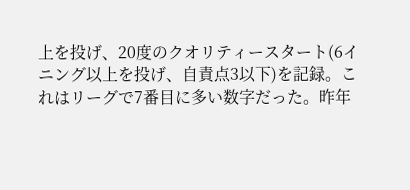上を投げ、20度のクオリティースタート(6イニング以上を投げ、自責点3以下)を記録。これはリーグで7番目に多い数字だった。昨年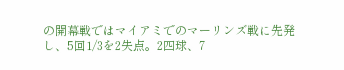の開幕戦ではマイアミでのマーリンズ戦に先発し、5回1/3を2失点。2四球、7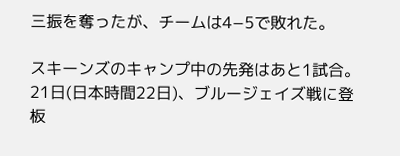三振を奪ったが、チームは4−5で敗れた。

スキーンズのキャンプ中の先発はあと1試合。21日(日本時間22日)、ブルージェイズ戦に登板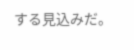する見込みだ。